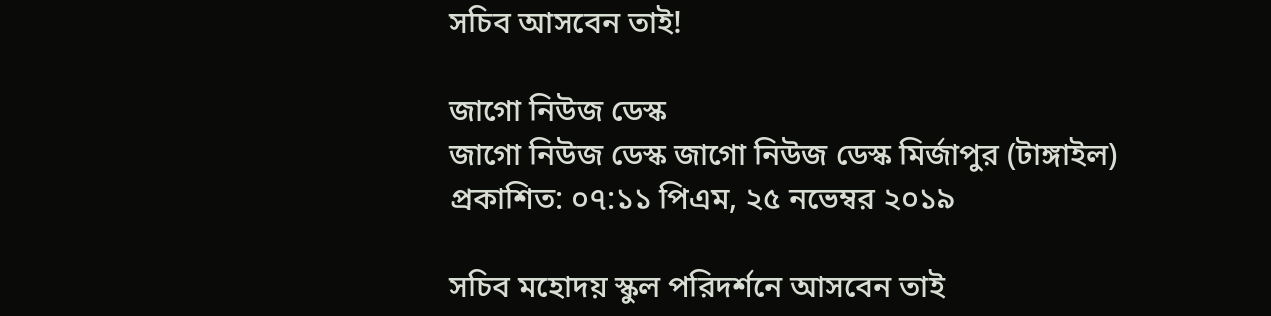সচিব আসবেন তাই!

জাগো নিউজ ডেস্ক
জাগো নিউজ ডেস্ক জাগো নিউজ ডেস্ক মির্জাপুর (টাঙ্গাইল)
প্রকাশিত: ০৭:১১ পিএম, ২৫ নভেম্বর ২০১৯

সচিব মহোদয় স্কুল পরিদর্শনে আসবেন তাই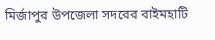মির্জাপুর উপজেলা সদরের বাইমহাটি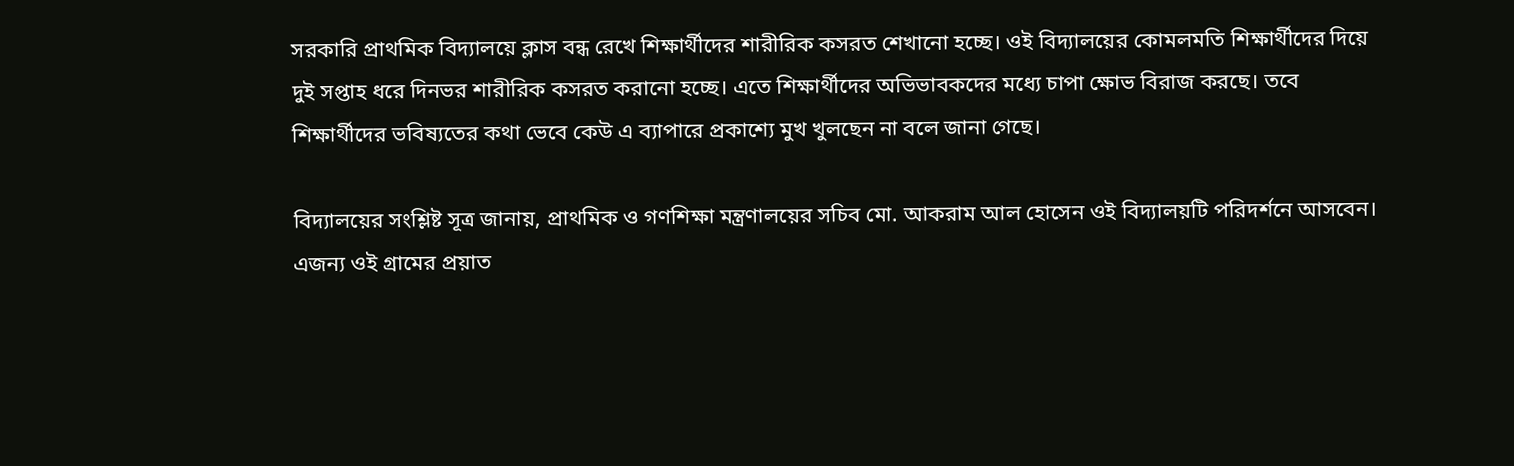সরকারি প্রাথমিক বিদ্যালয়ে ক্লাস বন্ধ রেখে শিক্ষার্থীদের শারীরিক কসরত শেখানো হচ্ছে। ওই বিদ্যালয়ের কোমলমতি শিক্ষার্থীদের দিয়ে দুই সপ্তাহ ধরে দিনভর শারীরিক কসরত করানো হচ্ছে। এতে শিক্ষার্থীদের অভিভাবকদের মধ্যে চাপা ক্ষোভ বিরাজ করছে। তবে শিক্ষার্থীদের ভবিষ্যতের কথা ভেবে কেউ এ ব্যাপারে প্রকাশ্যে মুখ খুলছেন না বলে জানা গেছে।

বিদ্যালয়ের সংশ্লিষ্ট সূত্র জানায়, প্রাথমিক ও গণশিক্ষা মন্ত্রণালয়ের সচিব মো. আকরাম আল হোসেন ওই বিদ্যালয়টি পরিদর্শনে আসবেন। এজন্য ওই গ্রামের প্রয়াত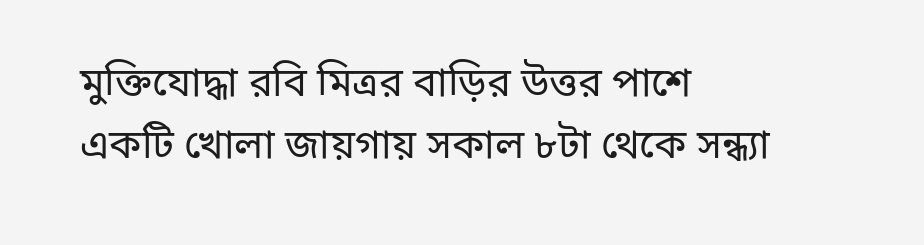মুক্তিযোদ্ধা রবি মিত্রর বাড়ির উত্তর পাশে একটি খোলা জায়গায় সকাল ৮টা থেকে সন্ধ্যা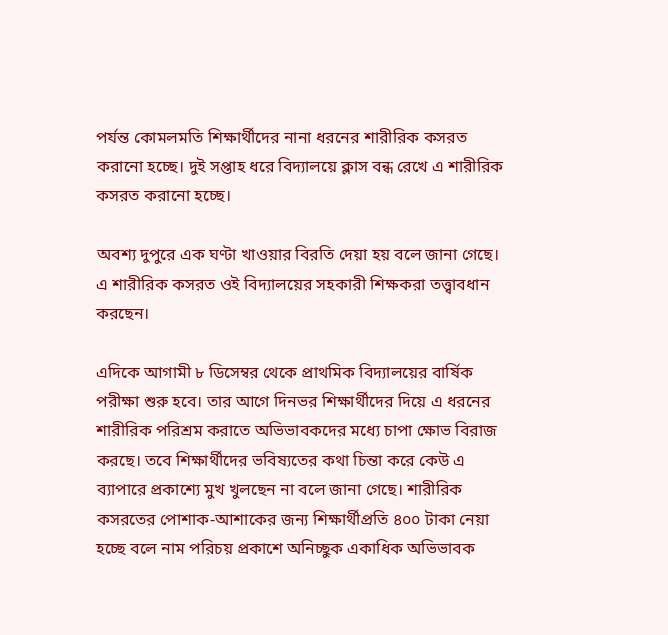পর্যন্ত কোমলমতি শিক্ষার্থীদের নানা ধরনের শারীরিক কসরত করানো হচ্ছে। দুই সপ্তাহ ধরে বিদ্যালয়ে ক্লাস বন্ধ রেখে এ শারীরিক কসরত করানো হচ্ছে।

অবশ্য দুপুরে এক ঘণ্টা খাওয়ার বিরতি দেয়া হয় বলে জানা গেছে। এ শারীরিক কসরত ওই বিদ্যালয়ের সহকারী শিক্ষকরা তত্ত্বাবধান করছেন।

এদিকে আগামী ৮ ডিসেম্বর থেকে প্রাথমিক বিদ্যালয়ের বার্ষিক পরীক্ষা শুরু হবে। তার আগে দিনভর শিক্ষার্থীদের দিয়ে এ ধরনের শারীরিক পরিশ্রম করাতে অভিভাবকদের মধ্যে চাপা ক্ষোভ বিরাজ করছে। তবে শিক্ষার্থীদের ভবিষ্যতের কথা চিন্তা করে কেউ এ ব্যাপারে প্রকাশ্যে মুখ খুলছেন না বলে জানা গেছে। শারীরিক কসরতের পোশাক-আশাকের জন্য শিক্ষার্থীপ্রতি ৪০০ টাকা নেয়া হচ্ছে বলে নাম পরিচয় প্রকাশে অনিচ্ছুক একাধিক অভিভাবক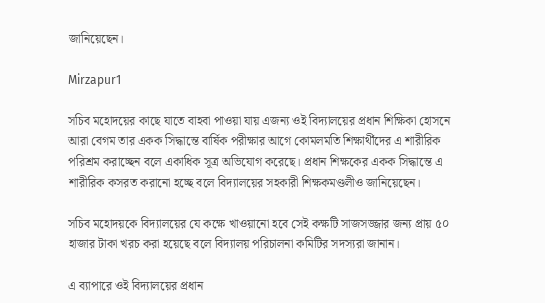জানিয়েছেন।

Mirzapur1

সচিব মহোদয়ের কাছে যাতে বাহবা পাওয়া যায় এজন্য ওই বিদ্যালয়ের প্রধান শিক্ষিকা হোসনে আরা বেগম তার একক সিদ্ধান্তে বার্ষিক পরীক্ষার আগে কোমলমতি শিক্ষার্থীদের এ শারীরিক পরিশ্রম করাচ্ছেন বলে একাধিক সূত্র অভিযোগ করেছে। প্রধান শিক্ষকের একক সিদ্ধান্তে এ শারীরিক কসরত করানো হচ্ছে বলে বিদ্যালয়ের সহকারী শিক্ষকমণ্ডলীও জানিয়েছেন।

সচিব মহোদয়কে বিদ্যালয়ের যে কক্ষে খাওয়ানো হবে সেই কক্ষটি সাজসজ্জার জন্য প্রায় ৫০ হাজার টাকা খরচ করা হয়েছে বলে বিদ্যালয় পরিচালনা কমিটির সদস্যরা জানান।

এ ব্যাপারে ওই বিদ্যালয়ের প্রধান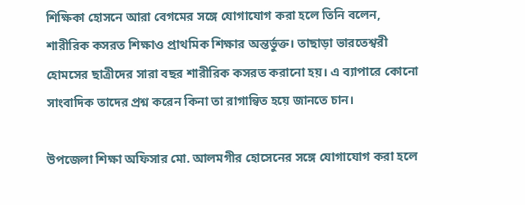শিক্ষিকা হোসনে আরা বেগমের সঙ্গে যোগাযোগ করা হলে তিনি বলেন, শারীরিক কসরত শিক্ষাও প্রাথমিক শিক্ষার অন্তর্ভুক্ত। তাছাড়া ভারতেশ্বরী হোমসের ছাত্রীদের সারা বছর শারীরিক কসরত করানো হয়। এ ব্যাপারে কোনো সাংবাদিক তাদের প্রশ্ন করেন কিনা তা রাগান্বিত হয়ে জানতে চান।

উপজেলা শিক্ষা অফিসার মো. আলমগীর হোসেনের সঙ্গে যোগাযোগ করা হলে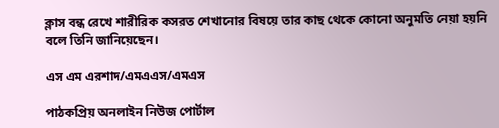ক্লাস বন্ধ রেখে শারীরিক কসরত শেখানোর বিষয়ে তার কাছ থেকে কোনো অনুমতি নেয়া হয়নি বলে তিনি জানিয়েছেন।

এস এম এরশাদ/এমএএস/এমএস

পাঠকপ্রিয় অনলাইন নিউজ পোর্টাল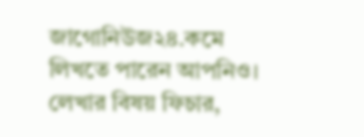জাগোনিউজ২৪.কমে লিখতে পারেন আপনিও। লেখার বিষয় ফিচার,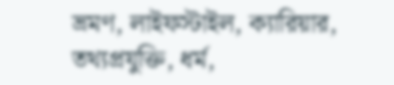ভ্রমণ, লাইফস্টাইল, ক্যারিয়ার, তথ্যপ্রযুক্তি, ধর্ম,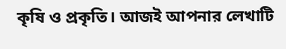কৃষি ও প্রকৃতি। আজই আপনার লেখাটি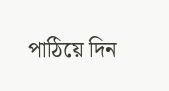পাঠিয়ে দিন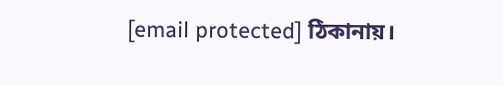[email protected] ঠিকানায়।